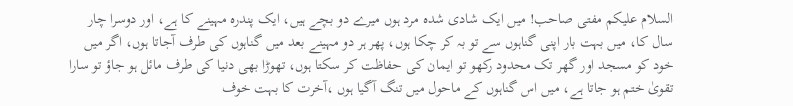السلام علیکم مفتی صاحب! میں ایک شادی شدہ مرد ہوں میرے دو بچے ہیں، ایک پندرہ مہینے کا ہے، اور دوسرا چار سال کا، میں بہت بار اپنی گناہوں سے تو بہ کر چکا ہوں، پھر ہر دو مہینے بعد میں گناہوں کی طرف آجاتا ہوں، اگر میں خود کو مسجد اور گھر تک محدود رکھو تو ایمان کی حفاظت کر سکتا ہوں، تھوڑا بھی دنیا کی طرف مائل ہو جاؤ تو سارا تقویٰ ختم ہو جاتا ہے، میں اس گناہوں کے ماحول میں تنگ آگیا ہوں ،آخرت کا بہت خوف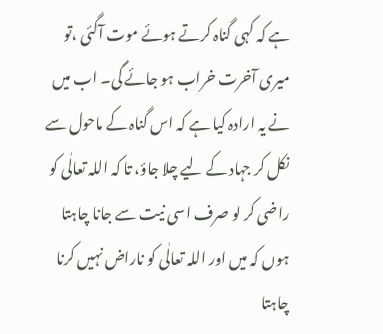ہے کہ کہی گناہ کرتے ہوئے موت آگئی ،تو میری آخرت خراب ہو جائے گی۔ اب میں نے یہ ارادہ کیا ہے کہ اس گناہ کے ماحول سے نکل کر جہاد کے لیے چلا جاؤ، تا کہ اللہ تعالٰی کو راضی کر لو صرف اسی نیت سے جانا چاہتا ہوں کہ میں اور اللہ تعالٰی کو ناراض نہیں کرنا چاہتا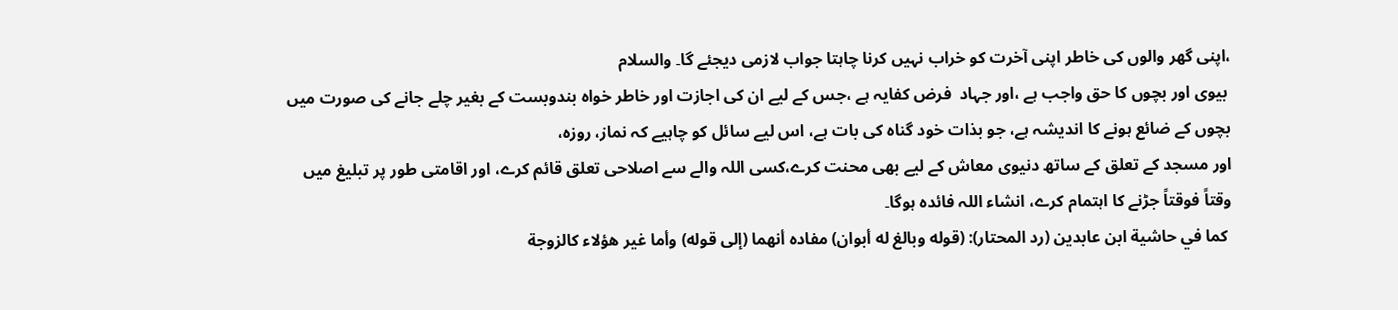،اپنی گھر والوں کی خاطر اپنی آخرت کو خراب نہیں کرنا چاہتا جواب لازمی دیجئے گا۔ والسلام
 بیوی اور بچوں کا حق واجب ہے ،اور جہاد  فرض کفایہ ہے ،جس کے لیے ان کی اجازت اور خاطر خواہ بندوبست کے بغیر چلے جانے کی صورت میں بچوں کے ضائع ہونے کا اندیشہ ہے، جو بذات خود گناہ کی بات ہے، اس لیے سائل کو چاہیے کہ نماز، روزہ،
اور مسجد کے تعلق کے ساتھ دنیوی معاش کے لیے بھی محنت کرے،کسی اللہ والے سے اصلاحی تعلق قائم کرے، اور اقامتی طور پر تبلیغ میں وقتاً فوقتاً جڑنے کا اہتمام کرے، انشاء اللہ فائدہ ہوگا۔
 كما في حاشية ابن عابدين (رد المحتار): (قوله وبالغ له أبوان) مفاده أنهما (إلی قوله) وأما غير هؤلاء كالزوجة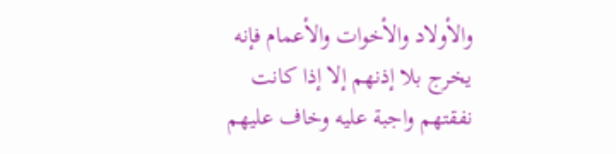والأولاد والأخوات والأعمام فإنه يخرج بلا إذنهم إلا إذا كانت نفقتهم واجبة عليه وخاف عليهم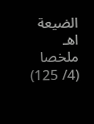الضيعة اهـ ملخصا (4/ 125)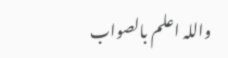واللہ اعلم بالصواب